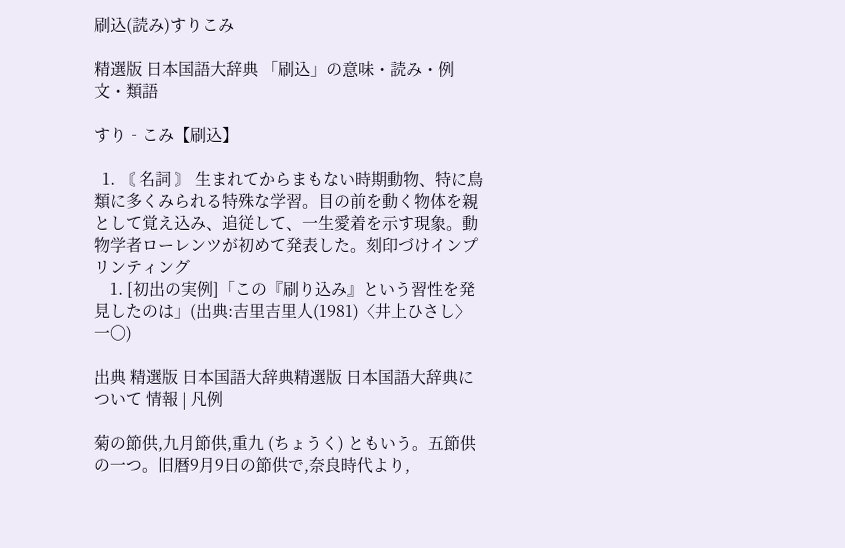刷込(読み)すりこみ

精選版 日本国語大辞典 「刷込」の意味・読み・例文・類語

すり‐こみ【刷込】

  1. 〘 名詞 〙 生まれてからまもない時期動物、特に鳥類に多くみられる特殊な学習。目の前を動く物体を親として覚え込み、追従して、一生愛着を示す現象。動物学者ローレンツが初めて発表した。刻印づけインプリンティング
    1. [初出の実例]「この『刷り込み』という習性を発見したのは」(出典:吉里吉里人(1981)〈井上ひさし〉一〇)

出典 精選版 日本国語大辞典精選版 日本国語大辞典について 情報 | 凡例

菊の節供,九月節供,重九 (ちょうく) ともいう。五節供の一つ。旧暦9月9日の節供で,奈良時代より,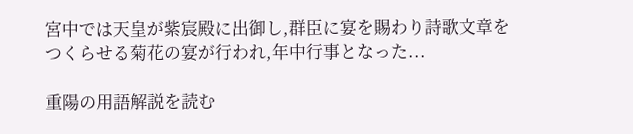宮中では天皇が紫宸殿に出御し,群臣に宴を賜わり詩歌文章をつくらせる菊花の宴が行われ,年中行事となった...

重陽の用語解説を読む